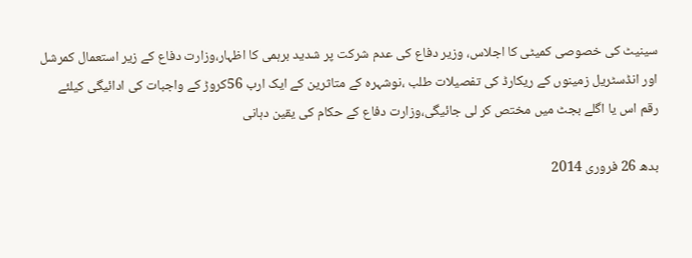سینیٹ کی خصوصی کمیٹی کا اجلاس، وزیر دفاع کی عدم شرکت پر شدید برہمی کا اظہار،وزارت دفاع کے زیر استعمال کمرشل اور انڈسٹریل زمینوں کے ریکارڈ کی تفصیلات طلب ،نوشہرہ کے متاثرین کے ایک ارب 56کروڑ کے واجبات کی ادائیگی کیلئے رقم اس یا اگلے بجٹ میں مختص کر لی جائیگی،وزارت دفاع کے حکام کی یقین دہانی

بدھ 26 فروری 2014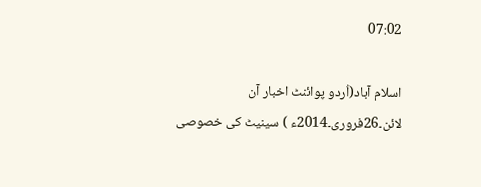07:02

اسلام آباد(اُردو پوائنٹ اخبار آن لائن۔26فروری۔2014ء ) سینیٹ کی خصوصی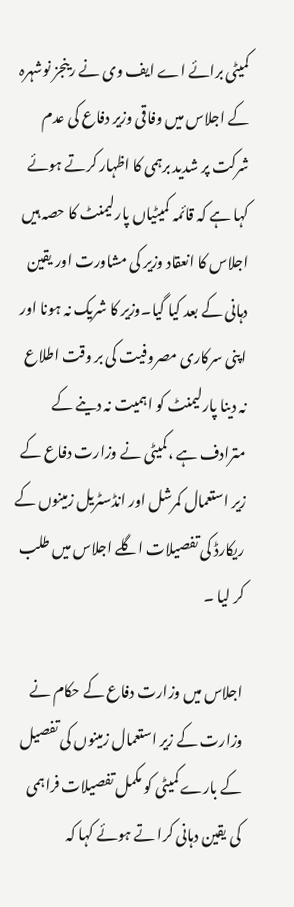کمیٹی برائے اے ایف وی نے رینجز نوشہرہ کے اجلاس میں وفاقی وزیر دفاع کی عدم شرکت پر شدید برہمی کا اظہار کرتے ہوئے کہا ہے کہ قائمہ کمیٹیاں پارلیمنٹ کا حصہ ہیں اجلاس کا انعقاد وزیر کی مشاورت اور یقین دہانی کے بعد کیا گیا۔وزیر کا شریک نہ ہونا اور اپنی سرکاری مصروفیت کی بر وقت اطلاع نہ دینا پارلیمنٹ کو اہمیت نہ دینے کے مترادف ہے ،کمیٹی نے وزارت دفاع کے زیر استعمال کمرشل اور انڈسٹریل زمینوں کے ریکارڈ کی تفصیلات اگلے اجلاس میں طلب کر لیا ۔

اجلاس میں وزارت دفاع کے حکام نے وزارت کے زیر استعمال زمینوں کی تفصیل کے بارے کمیٹی کو مکمل تفصیلات فراہمی کی یقین دہانی کرا تے ہوئے کہا کہ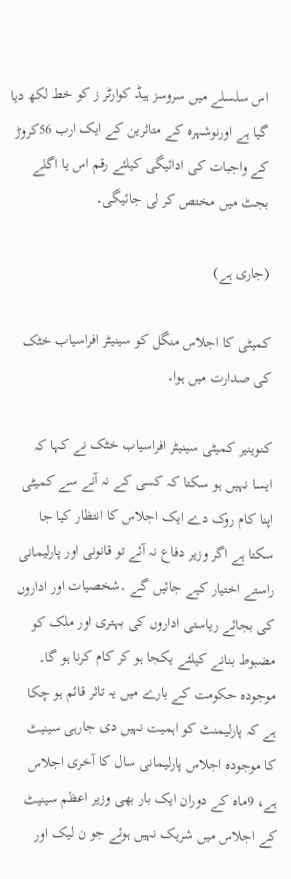اس سلسلے میں سروسز ہیڈ کوارٹر ز کو خط لکھ دیا گیا ہے اورنوشہرہ کے متاثرین کے ایک ارب 56کروڑ کے واجبات کی ادائیگی کیلئے رقم اس یا اگلے بجٹ میں مختص کر لی جائیگی۔

(جاری ہے)

کمیٹی کا اجلاس منگل کو سینیٹر افراسیاب خٹک کی صدارت میں ہوا۔

کنوینیر کمیٹی سینیٹر افراسیاب خٹک نے کہا کہ ایسا نہیں ہو سکتا کہ کسی کے نہ آنے سے کمیٹی اپنا کام روک دے ایک اجلاس کا انتظار کیا جا سکتا ہے اگر وزیر دفاع نہ آئے تو قانونی اور پارلیمانی راستے اختیار کیے جائیں گے ۔شخصیات اور اداروں کی بجائے ریاستی اداروں کی بہتری اور ملک کو مضبوط بنانے کیلئے یکجا ہو کر کام کرنا ہو گا۔ موجودہ حکومت کے بارے میں یہ تاثر قائم ہو چکا ہے کہ پارلیمنٹ کو اہمیت نہیں دی جارہی سینیٹ کا موجودہ اجلاس پارلیمانی سال کا آخری اجلاس ہے، 9ماہ کے دوران ایک بار بھی وزیر اعظم سینیٹ کے اجلاس میں شریک نہیں ہوئے جو ن لیک اور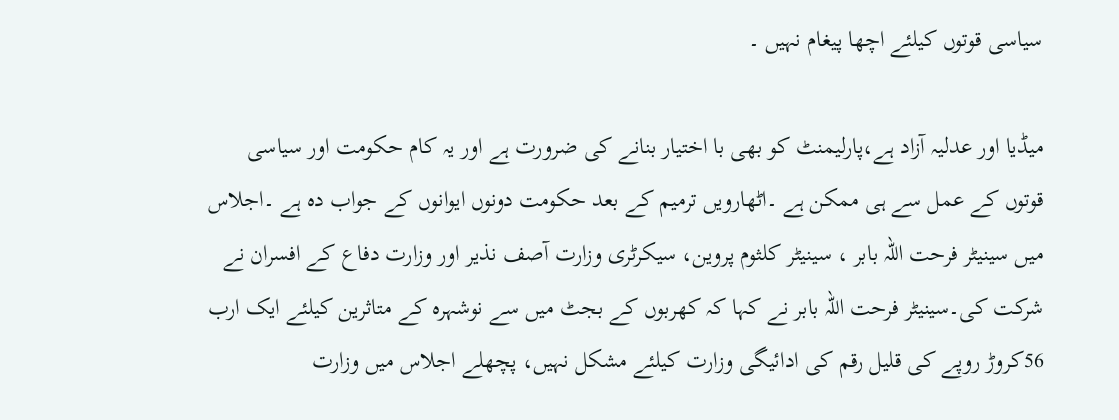سیاسی قوتوں کیلئے اچھا پیغام نہیں ۔

میڈیا اور عدلیہ آزاد ہے،پارلیمنٹ کو بھی با اختیار بنانے کی ضرورت ہے اور یہ کام حکومت اور سیاسی قوتوں کے عمل سے ہی ممکن ہے ۔اٹھارویں ترمیم کے بعد حکومت دونوں ایوانوں کے جواب دہ ہے ۔اجلاس میں سینیٹر فرحت اللہ بابر ، سینیٹر کلثوم پروین، سیکرٹری وزارت آصف نذیر اور وزارت دفاع کے افسران نے شرکت کی۔سینیٹر فرحت اللہ بابر نے کہا کہ کھربوں کے بجٹ میں سے نوشہرہ کے متاثرین کیلئے ایک ارب 56کروڑ روپے کی قلیل رقم کی ادائیگی وزارت کیلئے مشکل نہیں، پچھلے اجلاس میں وزارت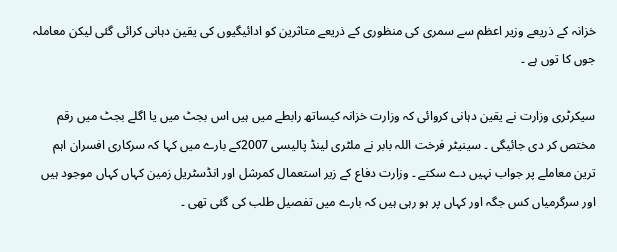خزانہ کے ذریعے وزیر اعظم سے سمری کی منظوری کے ذریعے متاثرین کو ادائیگیوں کی یقین دہانی کرائی گئی لیکن معاملہ جوں کا توں ہے ۔

سیکرٹری وزارت نے یقین دہانی کروائی کہ وزارت خزانہ کیساتھ رابطے میں ہیں اس بجٹ میں یا اگلے بجٹ میں رقم مختص کر دی جائیگی ۔ سینیٹر فرخت اللہ بابر نے ملٹری لینڈ پالیسی 2007کے بارے میں کہا کہ سرکاری افسران اہم ترین معاملے پر جواب نہیں دے سکتے ۔ وزارت دفاع کے زیر استعمال کمرشل اور انڈسٹریل زمین کہاں کہاں موجود ہیں اور سرگرمیاں کس جگہ اور کہاں پر ہو رہی ہیں کہ بارے میں تفصیل طلب کی گئی تھی ۔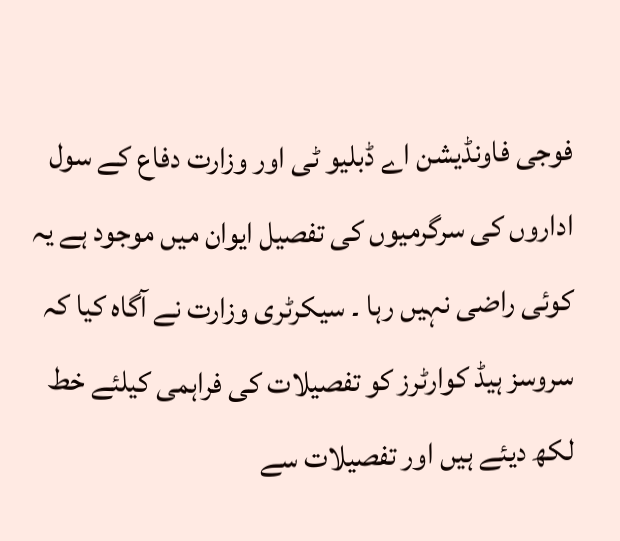فوجی فاونڈیشن اے ڈبلیو ٹی اور وزارت دفاع کے سول اداروں کی سرگرمیوں کی تفصیل ایوان میں موجود ہے یہ کوئی راضی نہیں رہا ۔ سیکرٹری وزارت نے آگاہ کیا کہ سروسز ہیڈ کوارٹرز کو تفصیلات کی فراہمی کیلئے خط لکھ دیئے ہیں اور تفصیلات سے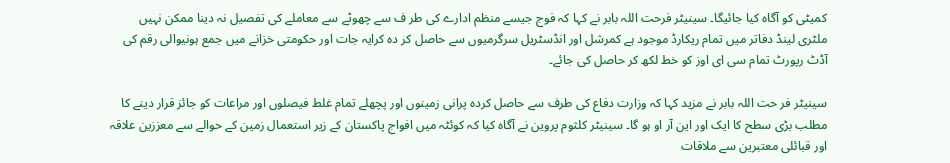کمیٹی کو آگاہ کیا جائیگا۔ سینیٹر فرحت اللہ بابر نے کہا کہ فوج جیسے منظم ادارے کی طر ف سے چھوٹے سے معاملے کی تفصیل نہ دینا ممکن نہیں ملٹری لینڈ دفاتر میں تمام ریکارڈ موجود ہے کمرشل اور انڈسٹریل سرگرمیوں سے حاصل کر دہ کرایہ جات اور حکومتی خزانے میں جمع ہونیوالی رقم کی آڈٹ رپورٹ تمام سی ای اوز کو خط لکھ کر حاصل کی جائے۔

سینیٹر فر حت اللہ بابر نے مزید کہا کہ وزارت دفاع کی طرف سے حاصل کردہ پرانی زمینوں اور پچھلے تمام غلط فیصلوں اور مراعات کو جائز قرار دینے کا مطلب بڑی سطح کا ایک اور این آر او ہو گا۔ سینیٹر کلثوم پروین نے آگاہ کیا کہ کوئٹہ میں افواج پاکستان کے زیر استعمال زمین کے حوالے سے معززین علاقہ اور قبائلی معتبرین سے ملاقات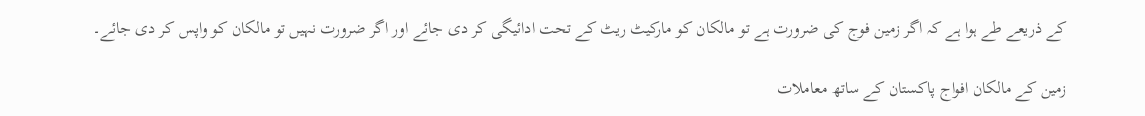کے ذریعے طے ہوا ہے کہ اگر زمین فوج کی ضرورت ہے تو مالکان کو مارکیٹ ریٹ کے تحت ادائیگی کر دی جائے اور اگر ضرورت نہیں تو مالکان کو واپس کر دی جائے۔

زمین کے مالکان افواج پاکستان کے ساتھ معاملات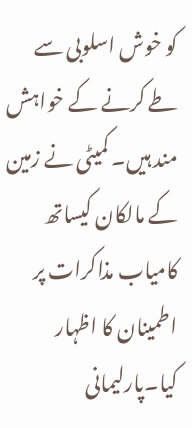کو خوش اسلوبی سے طے کرنے کے خواہش مند ہیں۔ کمیٹی نے زمین کے مالکان کیساتھ کامیاب مذاکرات پر اطمینان کا اظہار کیا۔پارلیمانی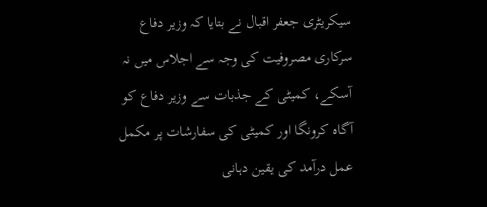سیکریٹری جعفر اقبال نے بتایا کہ وزیر دفاع سرکاری مصروفیت کی وجہ سے اجلاس میں نہ آسکے، کمیٹی کے جذبات سے وزیر دفاع کو آگاہ کرونگا اور کمیٹی کی سفارشات پر مکمل عمل درآمد کی یقین دہانی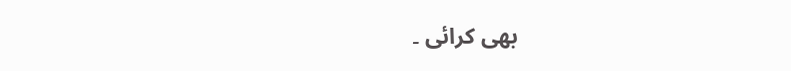بھی کرائی ۔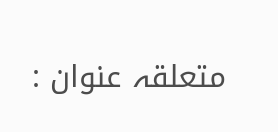متعلقہ عنوان :